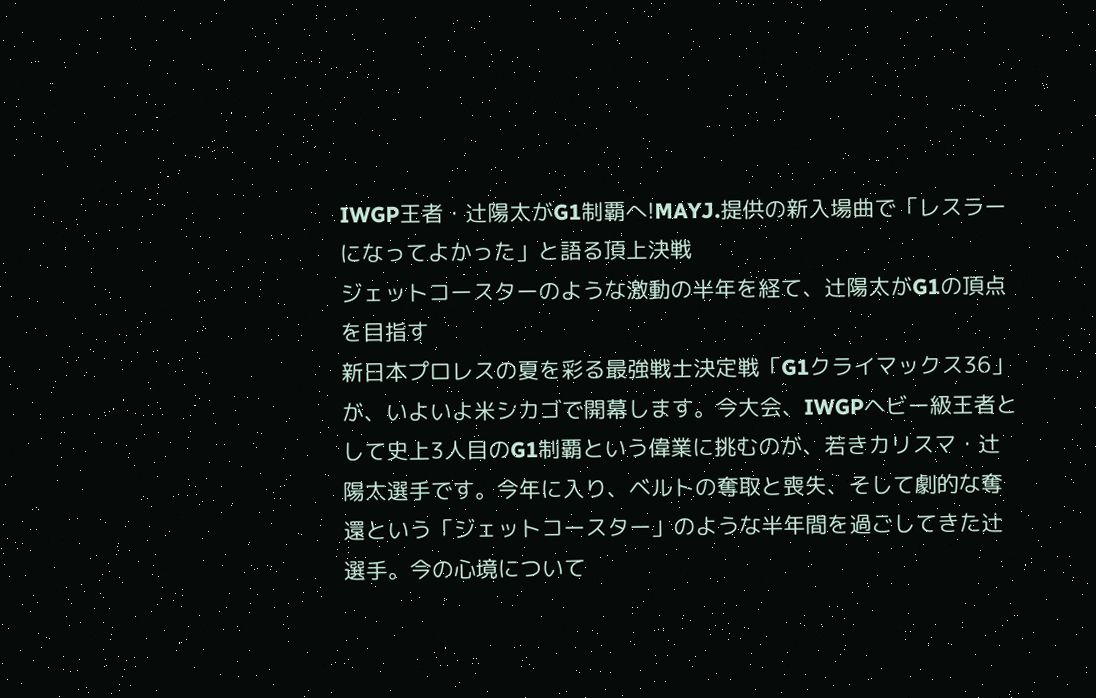IWGP王者・辻陽太がG1制覇へ!MAYJ.提供の新入場曲で「レスラーになってよかった」と語る頂上決戦
ジェットコースターのような激動の半年を経て、辻陽太がG1の頂点を目指す
新日本プロレスの夏を彩る最強戦士決定戦「G1クライマックス36」が、いよいよ米シカゴで開幕します。今大会、IWGPヘビー級王者として史上3人目のG1制覇という偉業に挑むのが、若きカリスマ・辻陽太選手です。今年に入り、ベルトの奪取と喪失、そして劇的な奪還という「ジェットコースター」のような半年間を過ごしてきた辻選手。今の心境について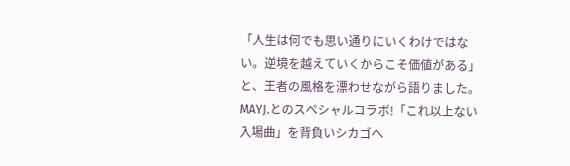「人生は何でも思い通りにいくわけではない。逆境を越えていくからこそ価値がある」と、王者の風格を漂わせながら語りました。
MAYJ.とのスペシャルコラボ!「これ以上ない入場曲」を背負いシカゴへ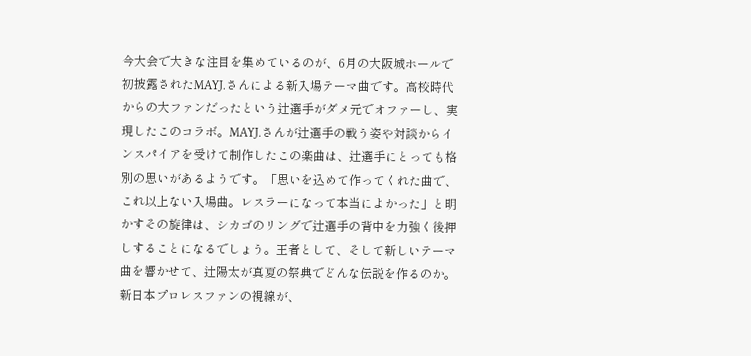今大会で大きな注目を集めているのが、6月の大阪城ホールで初披露されたMAYJ.さんによる新入場テーマ曲です。高校時代からの大ファンだったという辻選手がダメ元でオファーし、実現したこのコラボ。MAYJ.さんが辻選手の戦う姿や対談からインスパイアを受けて制作したこの楽曲は、辻選手にとっても格別の思いがあるようです。「思いを込めて作ってくれた曲で、これ以上ない入場曲。レスラーになって本当によかった」と明かすその旋律は、シカゴのリングで辻選手の背中を力強く後押しすることになるでしょう。王者として、そして新しいテーマ曲を響かせて、辻陽太が真夏の祭典でどんな伝説を作るのか。新日本プロレスファンの視線が、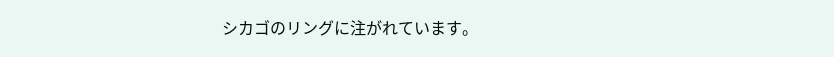シカゴのリングに注がれています。